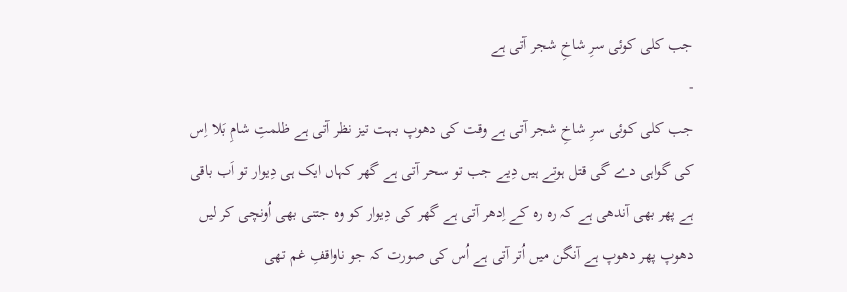جب کلی کوئی سرِ شاخِ شجر آتی ہے
-
جب کلی کوئی سرِ شاخِ شجر آتی ہے وقت کی دھوپ بہت تیز نظر آتی ہے ظلمتِ شامِ بَلا اِس کی گواہی دے گی قتل ہوتے ہیں دِیے جب تو سحر آتی ہے گھر کہاں ایک ہی دِیوار تو اَب باقی ہے پھر بھی آندھی ہے کہ رہ رہ کے اِدھر آتی ہے گھر کی دِیوار کو وہ جتنی بھی اُونچی کر لیں دھوپ پھر دھوپ ہے آنگن میں اُتر آتی ہے اُس کی صورت کہ جو ناواقفِ غم تھی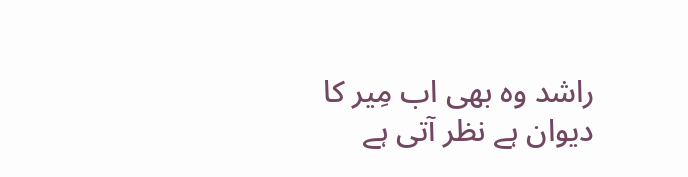راشد وہ بھی اب مِیر کا دیوان ہے نظر آتی ہے